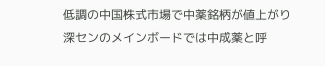低調の中国株式市場で中薬銘柄が値上がり
深センのメインボードでは中成薬と呼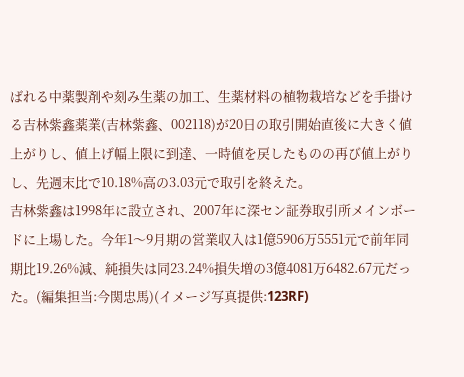ばれる中薬製剤や刻み生薬の加工、生薬材料の植物栽培などを手掛ける吉林紫鑫薬業(吉林紫鑫、002118)が20日の取引開始直後に大きく値上がりし、値上げ幅上限に到達、一時値を戻したものの再び値上がりし、先週末比で10.18%高の3.03元で取引を終えた。
吉林紫鑫は1998年に設立され、2007年に深セン証券取引所メインボードに上場した。今年1〜9月期の営業収入は1億5906万5551元で前年同期比19.26%減、純損失は同23.24%損失増の3億4081万6482.67元だった。(編集担当:今関忠馬)(イメージ写真提供:123RF)